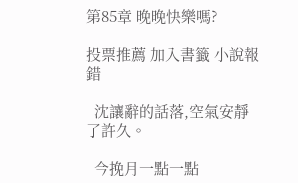第85章 晚晚快樂嗎?

投票推薦 加入書籤 小說報錯

  沈讓辭的話落,空氣安靜了許久。

  今挽月一點一點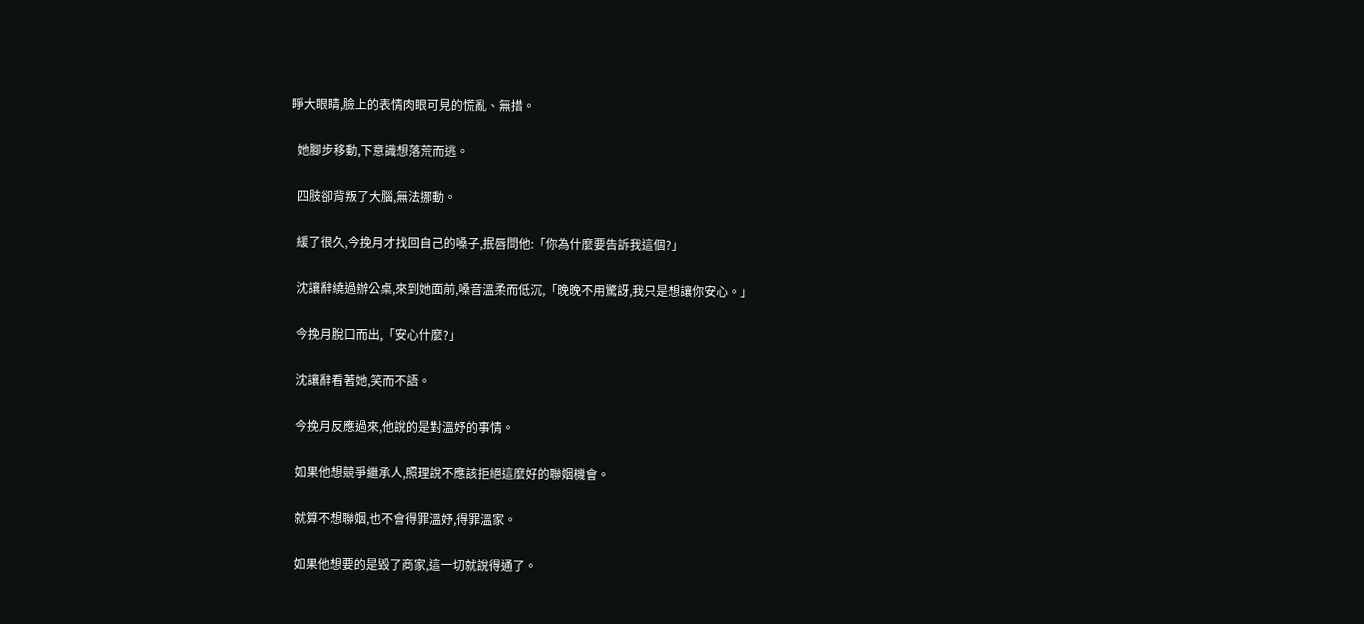睜大眼睛,臉上的表情肉眼可見的慌亂、無措。

  她腳步移動,下意識想落荒而逃。

  四肢卻背叛了大腦,無法挪動。

  緩了很久,今挽月才找回自己的嗓子,抿唇問他:「你為什麼要告訴我這個?」

  沈讓辭繞過辦公桌,來到她面前,嗓音溫柔而低沉,「晚晚不用驚訝,我只是想讓你安心。」

  今挽月脫口而出,「安心什麼?」

  沈讓辭看著她,笑而不語。

  今挽月反應過來,他說的是對溫妤的事情。

  如果他想競爭繼承人,照理說不應該拒絕這麼好的聯姻機會。

  就算不想聯姻,也不會得罪溫妤,得罪溫家。

  如果他想要的是毀了商家,這一切就說得通了。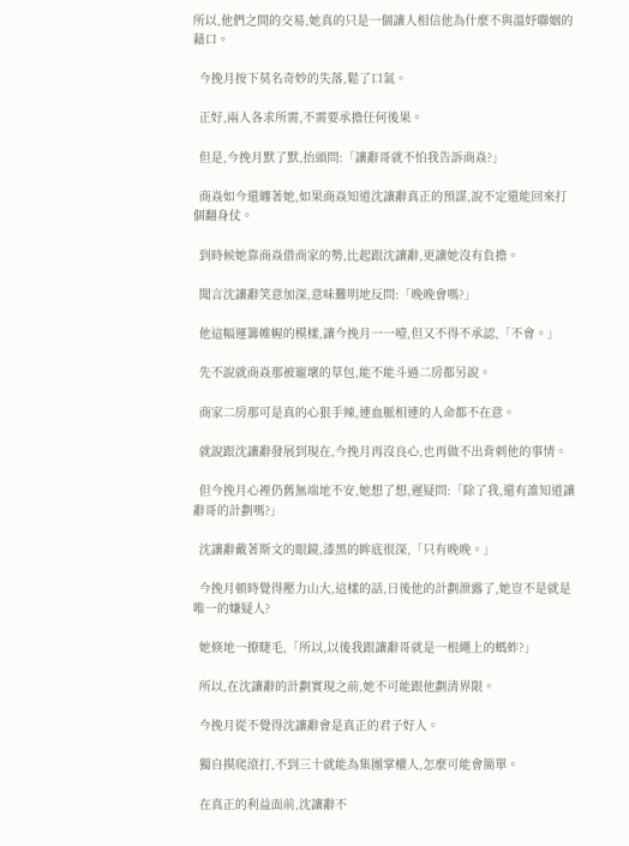所以,他們之間的交易,她真的只是一個讓人相信他為什麼不與溫妤聯姻的藉口。

  今挽月按下莫名奇妙的失落,鬆了口氣。

  正好,兩人各求所需,不需要承擔任何後果。

  但是,今挽月默了默,抬頭問:「讓辭哥就不怕我告訴商焱?」

  商焱如今還纏著她,如果商焱知道沈讓辭真正的預謀,說不定還能回來打個翻身仗。

  到時候她靠商焱借商家的勢,比起跟沈讓辭,更讓她沒有負擔。

  聞言沈讓辭笑意加深,意味難明地反問:「晚晚會嗎?」

  他這幅運籌帷幄的模樣,讓今挽月一一噎,但又不得不承認,「不會。」

  先不說就商焱那被寵壞的草包,能不能斗過二房都另說。

  商家二房那可是真的心狠手辣,連血脈相連的人命都不在意。

  就說跟沈讓辭發展到現在,今挽月再沒良心,也再做不出背刺他的事情。

  但今挽月心裡仍舊無端地不安,她想了想,遲疑問:「除了我,還有誰知道讓辭哥的計劃嗎?」

  沈讓辭戴著斯文的眼鏡,漆黑的眸底很深,「只有晚晚。」

  今挽月頓時覺得壓力山大,這樣的話,日後他的計劃泄露了,她豈不是就是唯一的嫌疑人?

  她倏地一撩睫毛,「所以,以後我跟讓辭哥就是一根繩上的螞蚱?」

  所以,在沈讓辭的計劃實現之前,她不可能跟他劃清界限。

  今挽月從不覺得沈讓辭會是真正的君子好人。

  獨自摸爬滾打,不到三十就能為集團掌權人,怎麼可能會簡單。

  在真正的利益面前,沈讓辭不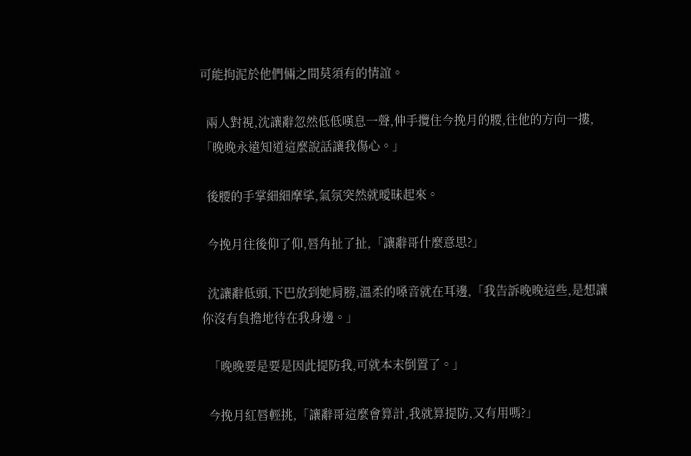可能拘泥於他們倆之間莫須有的情誼。

  兩人對視,沈讓辭忽然低低嘆息一聲,伸手攬住今挽月的腰,往他的方向一摟,「晚晚永遠知道這麼說話讓我傷心。」

  後腰的手掌細細摩挲,氣氛突然就曖昧起來。

  今挽月往後仰了仰,唇角扯了扯,「讓辭哥什麼意思?」

  沈讓辭低頭,下巴放到她肩膀,溫柔的嗓音就在耳邊,「我告訴晚晚這些,是想讓你沒有負擔地待在我身邊。」

  「晚晚要是要是因此提防我,可就本末倒置了。」

  今挽月紅唇輕挑,「讓辭哥這麼會算計,我就算提防,又有用嗎?」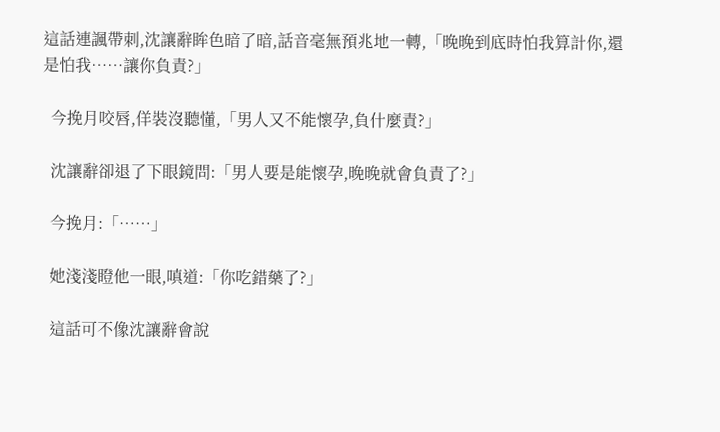這話連諷帶刺,沈讓辭眸色暗了暗,話音毫無預兆地一轉,「晚晚到底時怕我算計你,還是怕我……讓你負責?」

  今挽月咬唇,佯裝沒聽懂,「男人又不能懷孕,負什麼責?」

  沈讓辭卻退了下眼鏡問:「男人要是能懷孕,晚晚就會負責了?」

  今挽月:「……」

  她淺淺瞪他一眼,嗔道:「你吃錯藥了?」

  這話可不像沈讓辭會說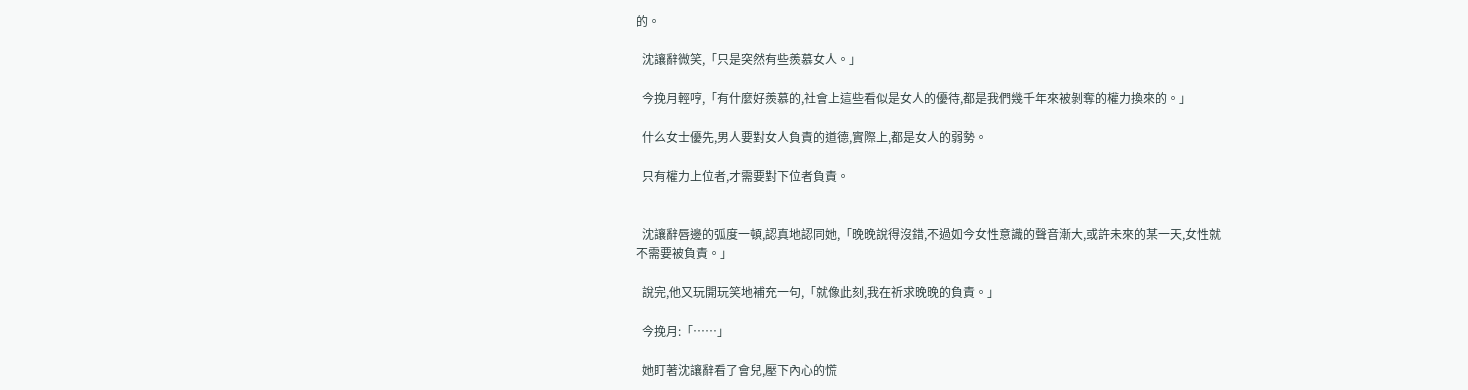的。

  沈讓辭微笑,「只是突然有些羨慕女人。」

  今挽月輕哼,「有什麼好羨慕的,社會上這些看似是女人的優待,都是我們幾千年來被剝奪的權力換來的。」

  什么女士優先,男人要對女人負責的道德,實際上,都是女人的弱勢。

  只有權力上位者,才需要對下位者負責。


  沈讓辭唇邊的弧度一頓,認真地認同她,「晚晚說得沒錯,不過如今女性意識的聲音漸大,或許未來的某一天,女性就不需要被負責。」

  說完,他又玩開玩笑地補充一句,「就像此刻,我在祈求晚晚的負責。」

  今挽月:「……」

  她盯著沈讓辭看了會兒,壓下內心的慌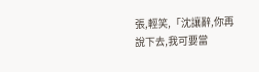張,輕笑,「沈讓辭,你再說下去,我可要當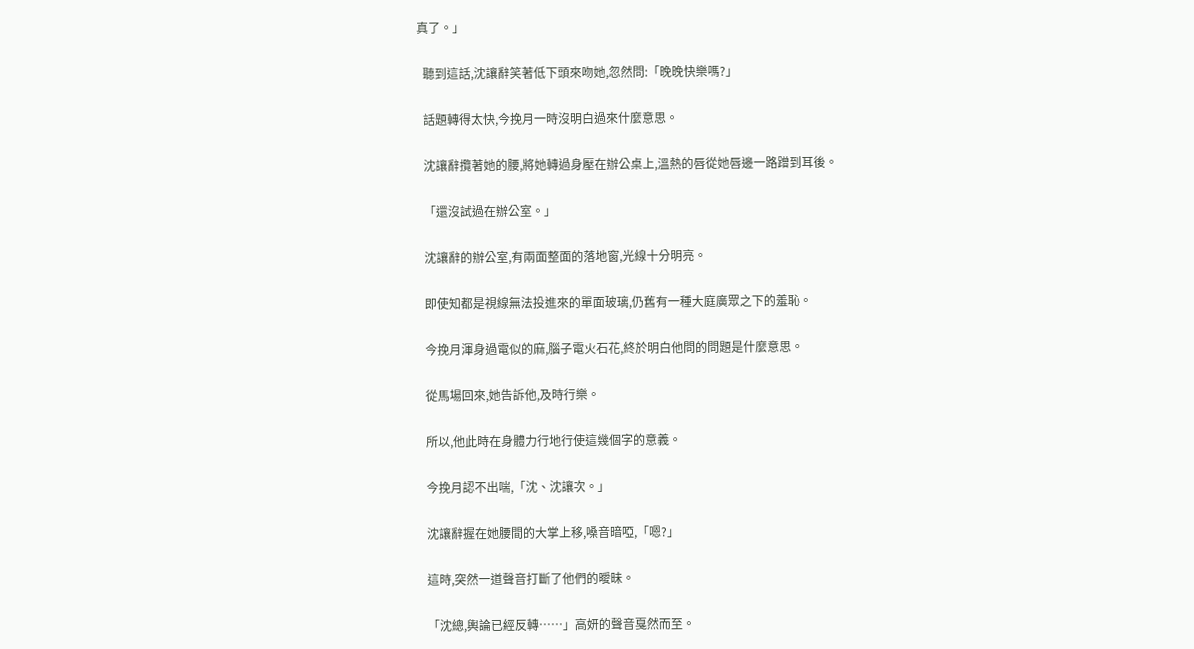真了。」

  聽到這話,沈讓辭笑著低下頭來吻她,忽然問:「晚晚快樂嗎?」

  話題轉得太快,今挽月一時沒明白過來什麼意思。

  沈讓辭攬著她的腰,將她轉過身壓在辦公桌上,溫熱的唇從她唇邊一路蹭到耳後。

  「還沒試過在辦公室。」

  沈讓辭的辦公室,有兩面整面的落地窗,光線十分明亮。

  即使知都是視線無法投進來的單面玻璃,仍舊有一種大庭廣眾之下的羞恥。

  今挽月渾身過電似的麻,腦子電火石花,終於明白他問的問題是什麼意思。

  從馬場回來,她告訴他,及時行樂。

  所以,他此時在身體力行地行使這幾個字的意義。

  今挽月認不出喘,「沈、沈讓次。」

  沈讓辭握在她腰間的大掌上移,嗓音暗啞,「嗯?」

  這時,突然一道聲音打斷了他們的曖昧。

  「沈總,輿論已經反轉……」高妍的聲音戛然而至。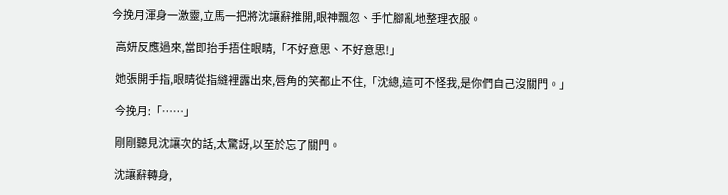今挽月渾身一激靈,立馬一把將沈讓辭推開,眼神飄忽、手忙腳亂地整理衣服。

  高妍反應過來,當即抬手捂住眼睛,「不好意思、不好意思!」

  她張開手指,眼睛從指縫裡露出來,唇角的笑都止不住,「沈總,這可不怪我,是你們自己沒關門。」

  今挽月:「……」

  剛剛聽見沈讓次的話,太驚訝,以至於忘了關門。

  沈讓辭轉身,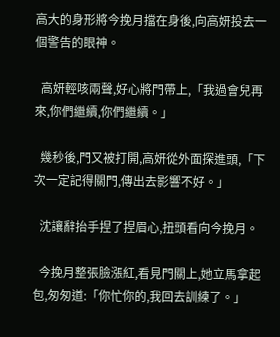高大的身形將今挽月擋在身後,向高妍投去一個警告的眼神。

  高妍輕咳兩聲,好心將門帶上,「我過會兒再來,你們繼續,你們繼續。」

  幾秒後,門又被打開,高妍從外面探進頭,「下次一定記得關門,傳出去影響不好。」

  沈讓辭抬手捏了捏眉心,扭頭看向今挽月。

  今挽月整張臉漲紅,看見門關上,她立馬拿起包,匆匆道:「你忙你的,我回去訓練了。」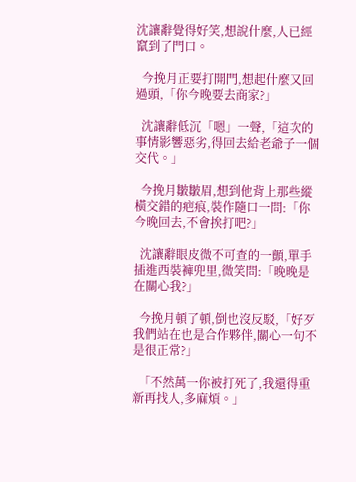沈讓辭覺得好笑,想說什麼,人已經竄到了門口。

  今挽月正要打開門,想起什麼又回過頭,「你今晚要去商家?」

  沈讓辭低沉「嗯」一聲,「這次的事情影響惡劣,得回去給老爺子一個交代。」

  今挽月皺皺眉,想到他背上那些縱橫交錯的疤痕,裝作隨口一問:「你今晚回去,不會挨打吧?」

  沈讓辭眼皮微不可查的一顫,單手插進西裝褲兜里,微笑問:「晚晚是在關心我?」

  今挽月頓了頓,倒也沒反駁,「好歹我們站在也是合作夥伴,關心一句不是很正常?」

  「不然萬一你被打死了,我還得重新再找人,多麻煩。」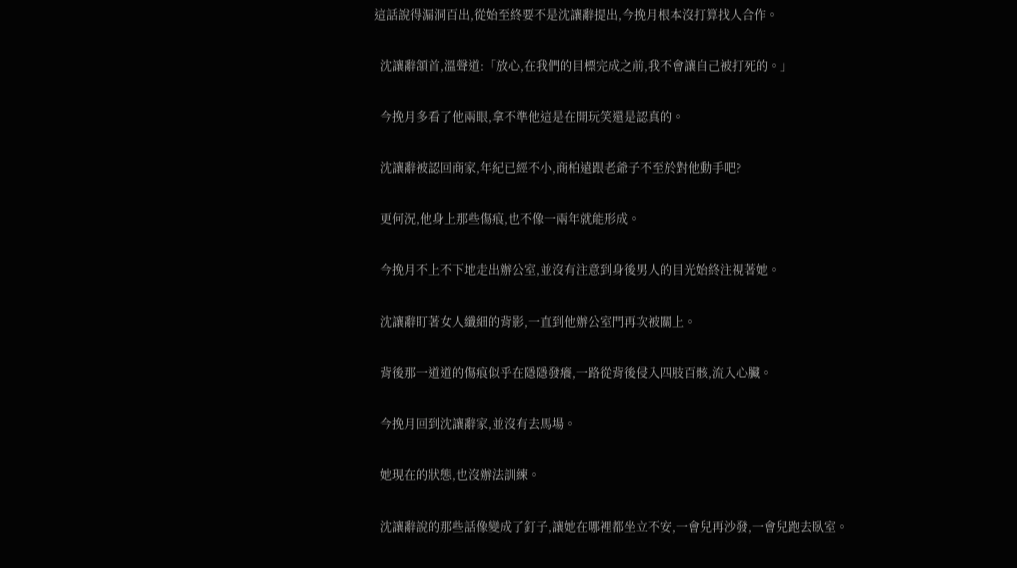這話說得漏洞百出,從始至終要不是沈讓辭提出,今挽月根本沒打算找人合作。

  沈讓辭頷首,溫聲道:「放心,在我們的目標完成之前,我不會讓自己被打死的。」

  今挽月多看了他兩眼,拿不準他這是在開玩笑還是認真的。

  沈讓辭被認回商家,年紀已經不小,商柏遠跟老爺子不至於對他動手吧?

  更何況,他身上那些傷痕,也不像一兩年就能形成。

  今挽月不上不下地走出辦公室,並沒有注意到身後男人的目光始終注視著她。

  沈讓辭盯著女人纖細的背影,一直到他辦公室門再次被關上。

  背後那一道道的傷痕似乎在隱隱發癢,一路從背後侵入四肢百骸,流入心臟。

  今挽月回到沈讓辭家,並沒有去馬場。

  她現在的狀態,也沒辦法訓練。

  沈讓辭說的那些話像變成了釘子,讓她在哪裡都坐立不安,一會兒再沙發,一會兒跑去臥室。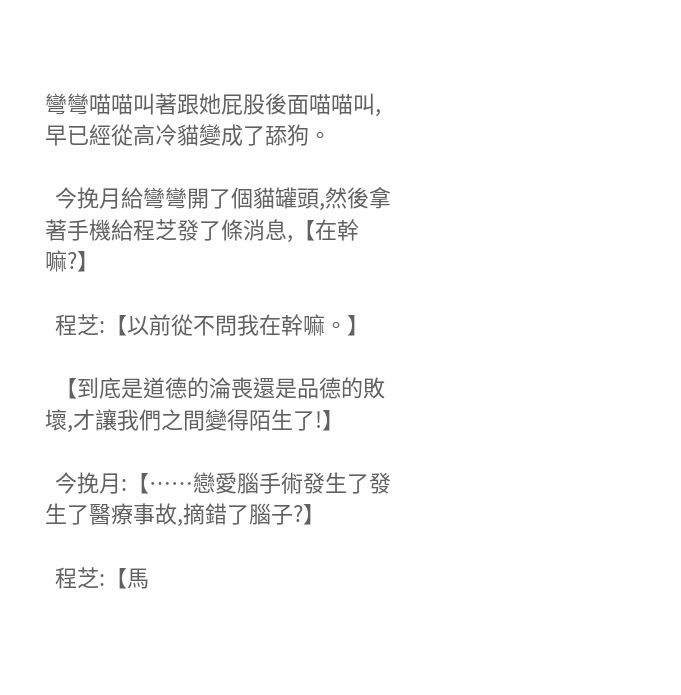彎彎喵喵叫著跟她屁股後面喵喵叫,早已經從高冷貓變成了舔狗。

  今挽月給彎彎開了個貓罐頭,然後拿著手機給程芝發了條消息,【在幹嘛?】

  程芝:【以前從不問我在幹嘛。】

  【到底是道德的淪喪還是品德的敗壞,才讓我們之間變得陌生了!】

  今挽月:【……戀愛腦手術發生了發生了醫療事故,摘錯了腦子?】

  程芝:【馬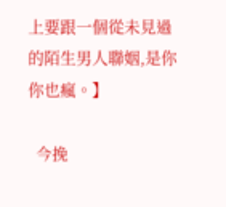上要跟一個從未見過的陌生男人聯姻,是你你也瘋。】

  今挽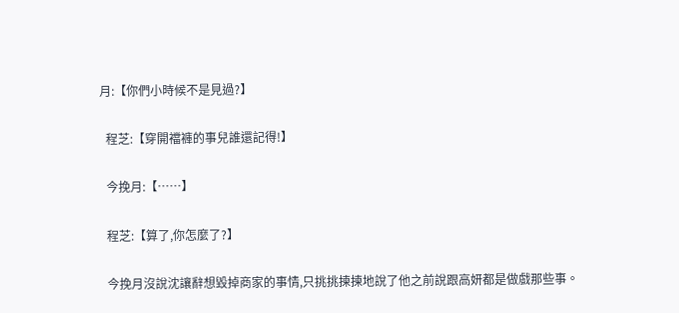月:【你們小時候不是見過?】

  程芝:【穿開襠褲的事兒誰還記得!】

  今挽月:【……】

  程芝:【算了,你怎麼了?】

  今挽月沒說沈讓辭想毀掉商家的事情,只挑挑揀揀地說了他之前說跟高妍都是做戲那些事。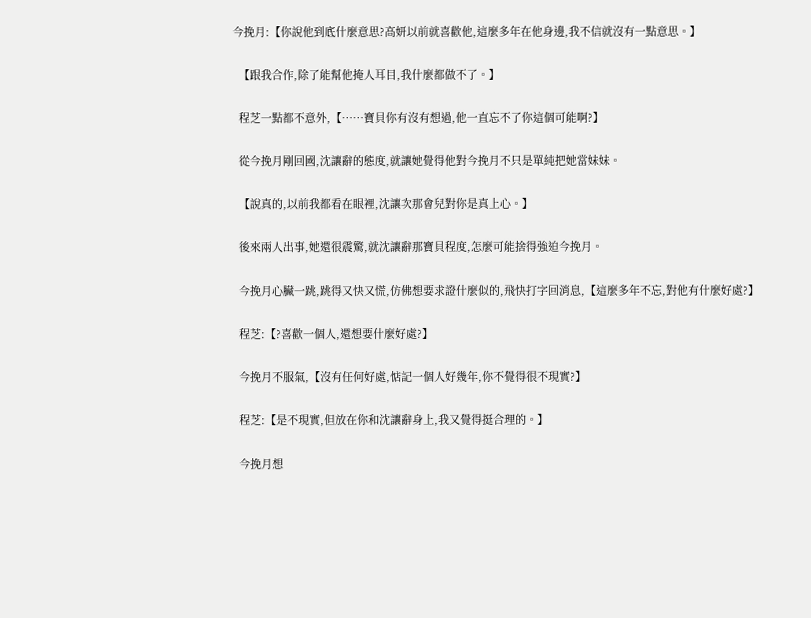今挽月:【你說他到底什麼意思?高妍以前就喜歡他,這麼多年在他身邊,我不信就沒有一點意思。】

  【跟我合作,除了能幫他掩人耳目,我什麼都做不了。】

  程芝一點都不意外,【……寶貝你有沒有想過,他一直忘不了你這個可能啊?】

  從今挽月剛回國,沈讓辭的態度,就讓她覺得他對今挽月不只是單純把她當妹妹。

  【說真的,以前我都看在眼裡,沈讓次那會兒對你是真上心。】

  後來兩人出事,她還很震驚,就沈讓辭那寶貝程度,怎麼可能捨得強迫今挽月。

  今挽月心臟一跳,跳得又快又慌,仿佛想要求證什麼似的,飛快打字回消息,【這麼多年不忘,對他有什麼好處?】

  程芝:【?喜歡一個人,還想要什麼好處?】

  今挽月不服氣,【沒有任何好處,惦記一個人好幾年,你不覺得很不現實?】

  程芝:【是不現實,但放在你和沈讓辭身上,我又覺得挺合理的。】

  今挽月想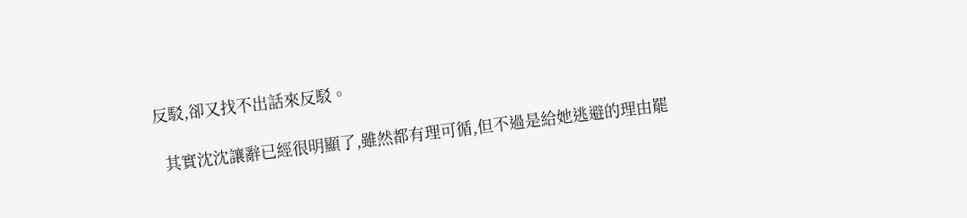反駁,卻又找不出話來反駁。

  其實沈沈讓辭已經很明顯了,雖然都有理可循,但不過是給她逃避的理由罷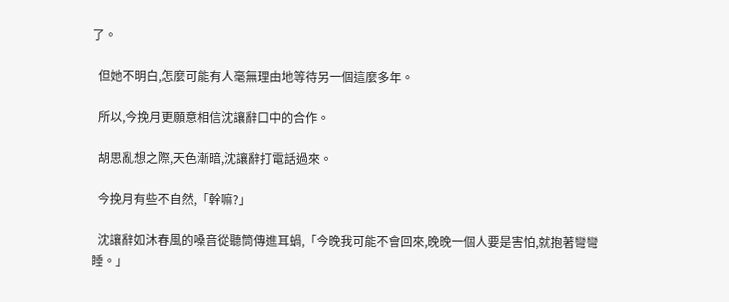了。

  但她不明白,怎麼可能有人毫無理由地等待另一個這麼多年。

  所以,今挽月更願意相信沈讓辭口中的合作。

  胡思亂想之際,天色漸暗,沈讓辭打電話過來。

  今挽月有些不自然,「幹嘛?」

  沈讓辭如沐春風的嗓音從聽筒傳進耳蝸,「今晚我可能不會回來,晚晚一個人要是害怕,就抱著彎彎睡。」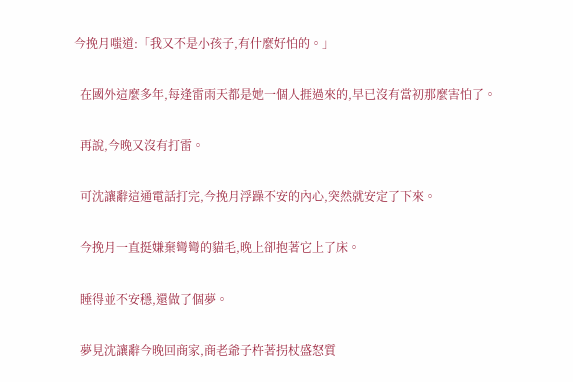今挽月嗤道:「我又不是小孩子,有什麼好怕的。」

  在國外這麼多年,每逢雷雨天都是她一個人捱過來的,早已沒有當初那麼害怕了。

  再說,今晚又沒有打雷。

  可沈讓辭這通電話打完,今挽月浮躁不安的內心,突然就安定了下來。

  今挽月一直挺嫌棄彎彎的貓毛,晚上卻抱著它上了床。

  睡得並不安穩,還做了個夢。

  夢見沈讓辭今晚回商家,商老爺子杵著拐杖盛怒質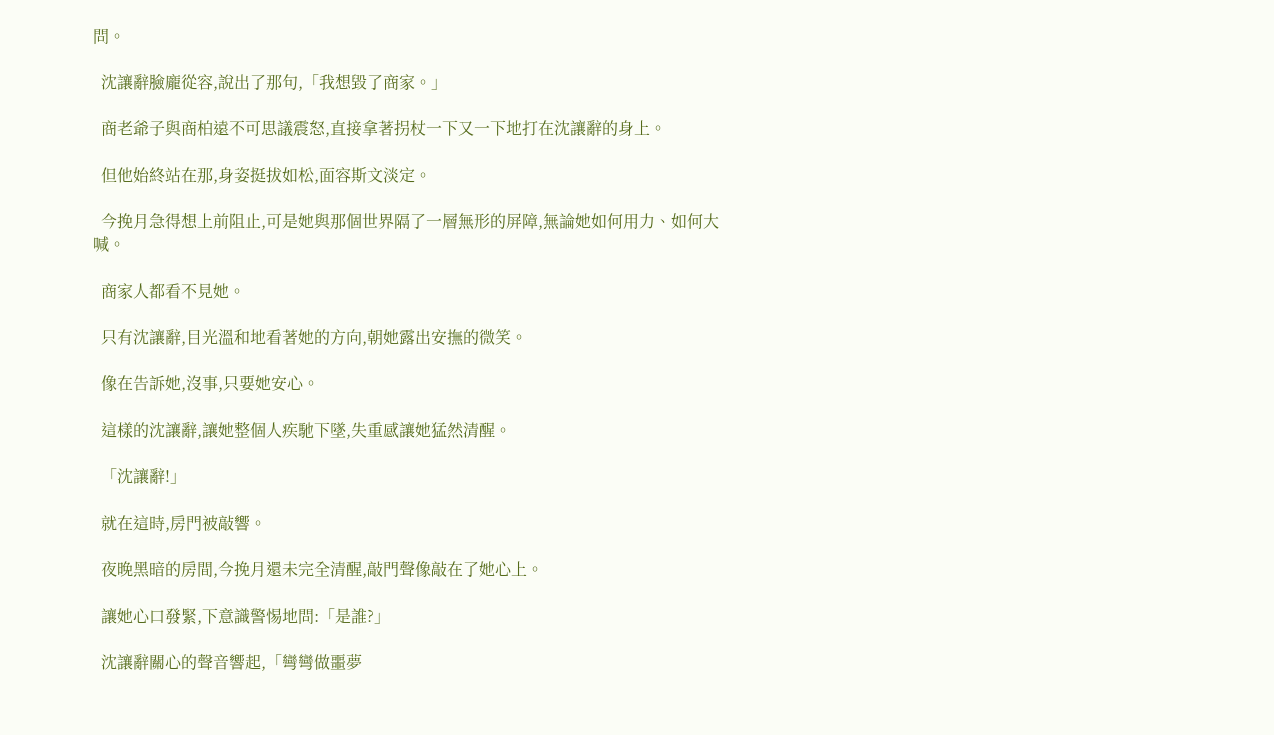問。

  沈讓辭臉龐從容,說出了那句,「我想毀了商家。」

  商老爺子與商柏遠不可思議震怒,直接拿著拐杖一下又一下地打在沈讓辭的身上。

  但他始終站在那,身姿挺拔如松,面容斯文淡定。

  今挽月急得想上前阻止,可是她與那個世界隔了一層無形的屏障,無論她如何用力、如何大喊。

  商家人都看不見她。

  只有沈讓辭,目光溫和地看著她的方向,朝她露出安撫的微笑。

  像在告訴她,沒事,只要她安心。

  這樣的沈讓辭,讓她整個人疾馳下墜,失重感讓她猛然清醒。

  「沈讓辭!」

  就在這時,房門被敲響。

  夜晚黑暗的房間,今挽月還未完全清醒,敲門聲像敲在了她心上。

  讓她心口發緊,下意識警惕地問:「是誰?」

  沈讓辭關心的聲音響起,「彎彎做噩夢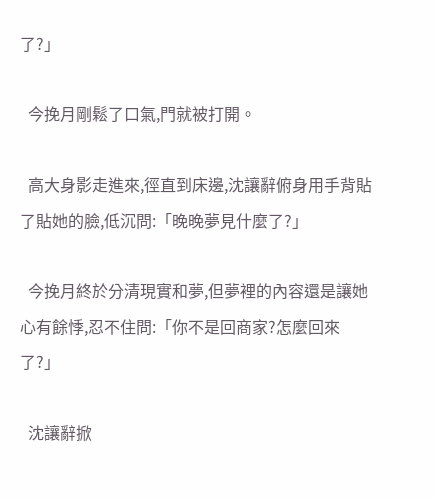了?」

  今挽月剛鬆了口氣,門就被打開。

  高大身影走進來,徑直到床邊,沈讓辭俯身用手背貼了貼她的臉,低沉問:「晚晚夢見什麼了?」

  今挽月終於分清現實和夢,但夢裡的內容還是讓她心有餘悸,忍不住問:「你不是回商家?怎麼回來了?」

  沈讓辭掀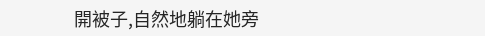開被子,自然地躺在她旁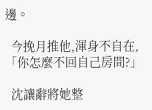邊。

  今挽月推他,渾身不自在,「你怎麼不回自己房間?」

  沈讓辭將她整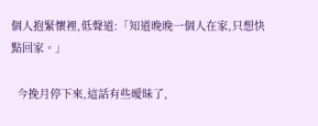個人抱緊懷裡,低聲道:「知道晚晚一個人在家,只想快點回家。」

  今挽月停下來,這話有些曖昧了,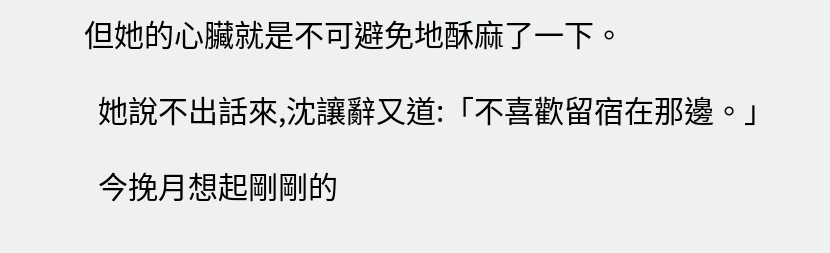但她的心臟就是不可避免地酥麻了一下。

  她說不出話來,沈讓辭又道:「不喜歡留宿在那邊。」

  今挽月想起剛剛的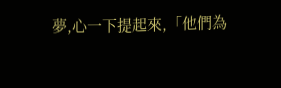夢,心一下提起來,「他們為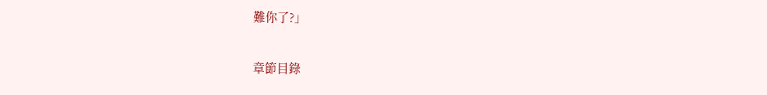難你了?」

章節目錄